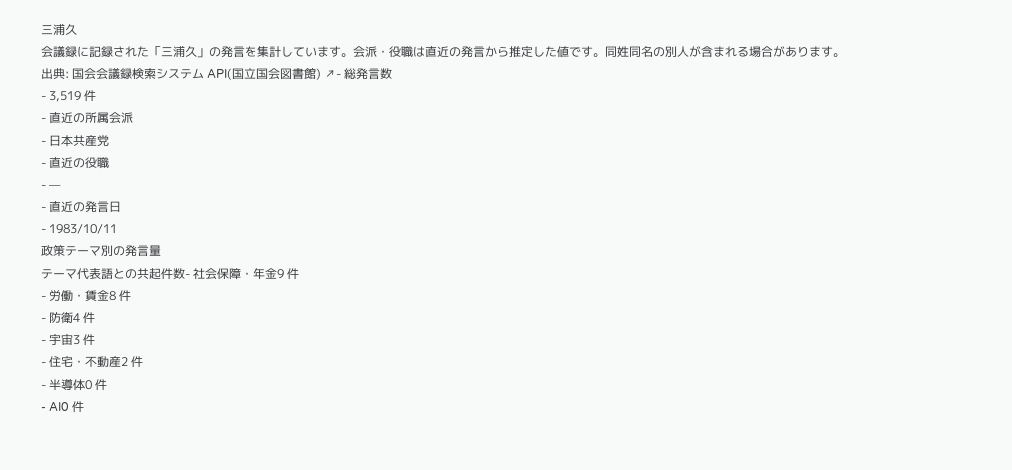三浦久
会議録に記録された「三浦久」の発言を集計しています。会派・役職は直近の発言から推定した値です。同姓同名の別人が含まれる場合があります。
出典: 国会会議録検索システム API(国立国会図書館) ↗- 総発言数
- 3,519 件
- 直近の所属会派
- 日本共産党
- 直近の役職
- —
- 直近の発言日
- 1983/10/11
政策テーマ別の発言量
テーマ代表語との共起件数- 社会保障・年金9 件
- 労働・賃金8 件
- 防衛4 件
- 宇宙3 件
- 住宅・不動産2 件
- 半導体0 件
- AI0 件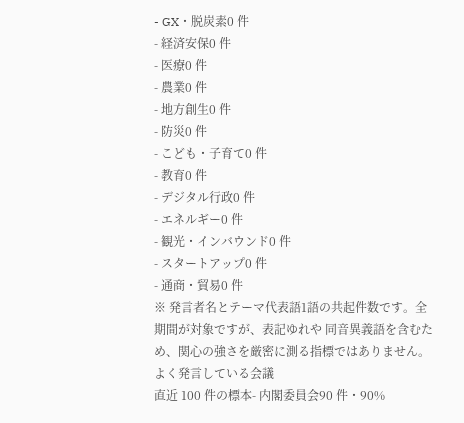- GX・脱炭素0 件
- 経済安保0 件
- 医療0 件
- 農業0 件
- 地方創生0 件
- 防災0 件
- こども・子育て0 件
- 教育0 件
- デジタル行政0 件
- エネルギー0 件
- 観光・インバウンド0 件
- スタートアップ0 件
- 通商・貿易0 件
※ 発言者名とテーマ代表語1語の共起件数です。全期間が対象ですが、表記ゆれや 同音異義語を含むため、関心の強さを厳密に測る指標ではありません。
よく発言している会議
直近 100 件の標本- 内閣委員会90 件・90%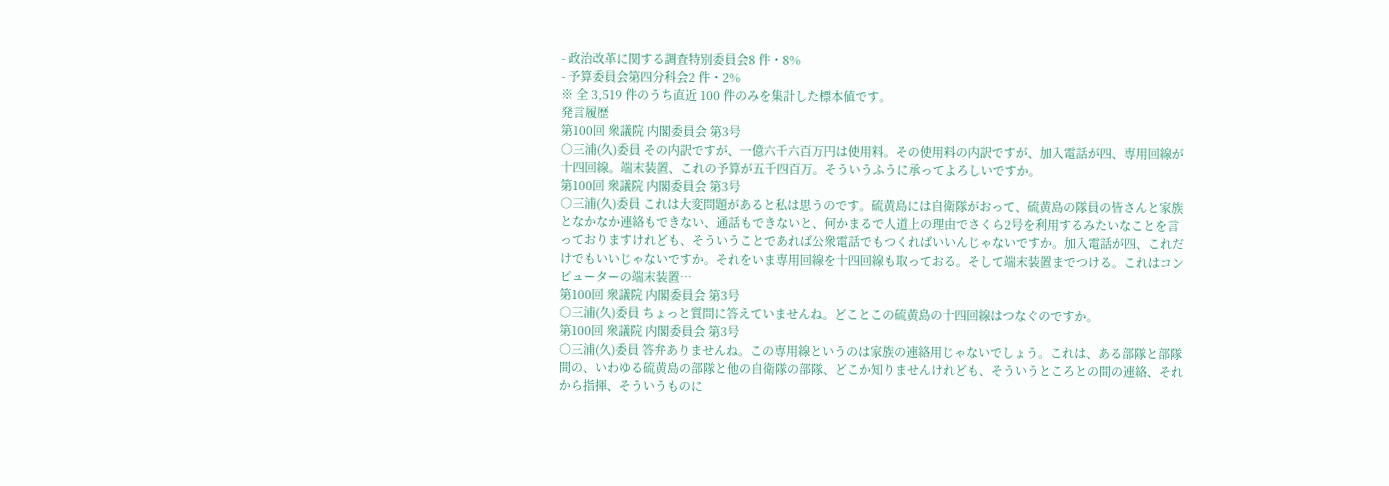- 政治改革に関する調査特別委員会8 件・8%
- 予算委員会第四分科会2 件・2%
※ 全 3,519 件のうち直近 100 件のみを集計した標本値です。
発言履歴
第100回 衆議院 内閣委員会 第3号
○三浦(久)委員 その内訳ですが、一億六千六百万円は使用料。その使用料の内訳ですが、加入電話が四、専用回線が十四回線。端末装置、これの予算が五千四百万。そういうふうに承ってよろしいですか。
第100回 衆議院 内閣委員会 第3号
○三浦(久)委員 これは大変問題があると私は思うのです。硫黄島には自衛隊がおって、硫黄島の隊員の皆さんと家族となかなか連絡もできない、通話もできないと、何かまるで人道上の理由でさくら2号を利用するみたいなことを言っておりますけれども、そういうことであれば公衆電話でもつくればいいんじゃないですか。加入電話が四、これだけでもいいじゃないですか。それをいま専用回線を十四回線も取っておる。そして端末装置までつける。これはコンピューターの端末装置…
第100回 衆議院 内閣委員会 第3号
○三浦(久)委員 ちょっと質問に答えていませんね。どことこの硫黄島の十四回線はつなぐのですか。
第100回 衆議院 内閣委員会 第3号
○三浦(久)委員 答弁ありませんね。この専用線というのは家族の連絡用じゃないでしょう。これは、ある部隊と部隊間の、いわゆる硫黄島の部隊と他の自衛隊の部隊、どこか知りませんけれども、そういうところとの間の連絡、それから指揮、そういうものに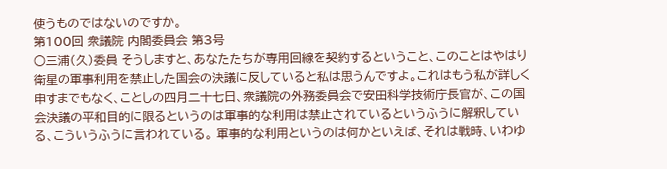使うものではないのですか。
第100回 衆議院 内閣委員会 第3号
○三浦(久)委員 そうしますと、あなたたちが専用回線を契約するということ、このことはやはり衛星の軍事利用を禁止した国会の決議に反していると私は思うんですよ。これはもう私が詳しく申すまでもなく、ことしの四月二十七日、衆議院の外務委員会で安田科学技術庁長官が、この国会決議の平和目的に限るというのは軍事的な利用は禁止されているというふうに解釈している、こういうふうに言われている。 軍事的な利用というのは何かといえば、それは戦時、いわゆ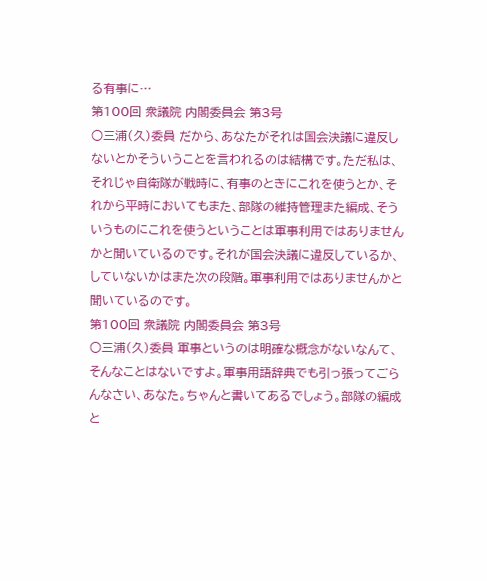る有事に…
第100回 衆議院 内閣委員会 第3号
○三浦(久)委員 だから、あなたがそれは国会決議に違反しないとかそういうことを言われるのは結構です。ただ私は、それじゃ自衛隊が戦時に、有事のときにこれを使うとか、それから平時においてもまた、部隊の維持管理また編成、そういうものにこれを使うということは軍事利用ではありませんかと聞いているのです。それが国会決議に違反しているか、していないかはまた次の段階。軍事利用ではありませんかと聞いているのです。
第100回 衆議院 内閣委員会 第3号
○三浦(久)委員 軍事というのは明確な概念がないなんて、そんなことはないですよ。軍事用語辞典でも引っ張ってごらんなさい、あなた。ちゃんと書いてあるでしょう。部隊の編成と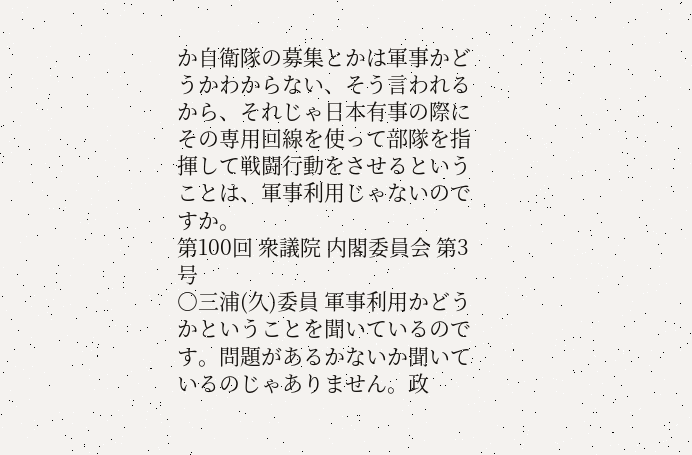か自衛隊の募集とかは軍事かどうかわからない、そう言われるから、それじゃ日本有事の際にその専用回線を使って部隊を指揮して戦闘行動をさせるということは、軍事利用じゃないのですか。
第100回 衆議院 内閣委員会 第3号
○三浦(久)委員 軍事利用かどうかということを聞いているのです。問題があるかないか聞いているのじゃありません。政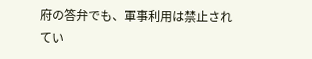府の答弁でも、軍事利用は禁止されてい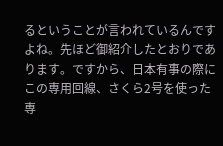るということが言われているんですよね。先ほど御紹介したとおりであります。ですから、日本有事の際にこの専用回線、さくら2号を使った専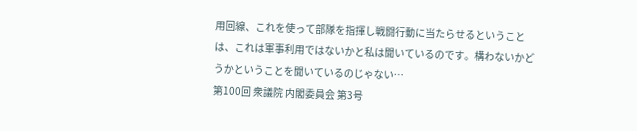用回線、これを使って部隊を指揮し戦闘行動に当たらせるということは、これは軍事利用ではないかと私は聞いているのです。構わないかどうかということを聞いているのじゃない…
第100回 衆議院 内閣委員会 第3号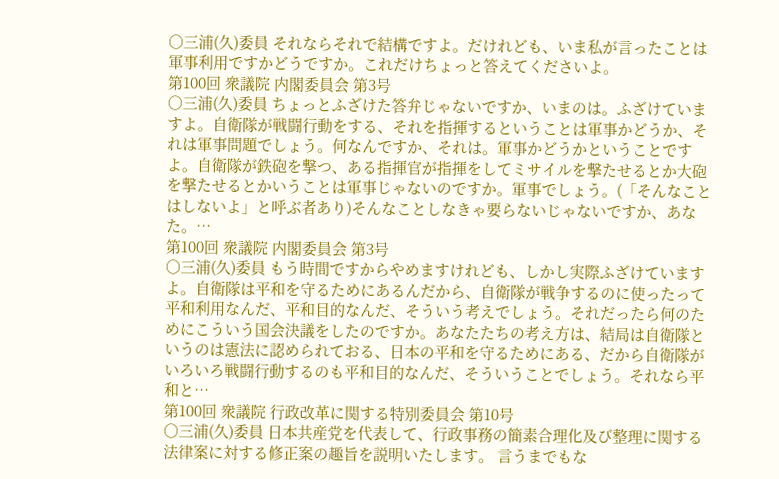○三浦(久)委員 それならそれで結構ですよ。だけれども、いま私が言ったことは軍事利用ですかどうですか。これだけちょっと答えてくださいよ。
第100回 衆議院 内閣委員会 第3号
○三浦(久)委員 ちょっとふざけた答弁じゃないですか、いまのは。ふざけていますよ。自衛隊が戦闘行動をする、それを指揮するということは軍事かどうか、それは軍事問題でしょう。何なんですか、それは。軍事かどうかということですよ。自衛隊が鉄砲を撃つ、ある指揮官が指揮をしてミサイルを撃たせるとか大砲を撃たせるとかいうことは軍事じゃないのですか。軍事でしょう。(「そんなことはしないよ」と呼ぶ者あり)そんなことしなきゃ要らないじゃないですか、あなた。…
第100回 衆議院 内閣委員会 第3号
○三浦(久)委員 もう時間ですからやめますけれども、しかし実際ふざけていますよ。自衛隊は平和を守るためにあるんだから、自衛隊が戦争するのに使ったって平和利用なんだ、平和目的なんだ、そういう考えでしょう。それだったら何のためにこういう国会決議をしたのですか。あなたたちの考え方は、結局は自衛隊というのは憲法に認められておる、日本の平和を守るためにある、だから自衛隊がいろいろ戦闘行動するのも平和目的なんだ、そういうことでしょう。それなら平和と…
第100回 衆議院 行政改革に関する特別委員会 第10号
○三浦(久)委員 日本共産党を代表して、行政事務の簡素合理化及び整理に関する法律案に対する修正案の趣旨を説明いたします。 言うまでもな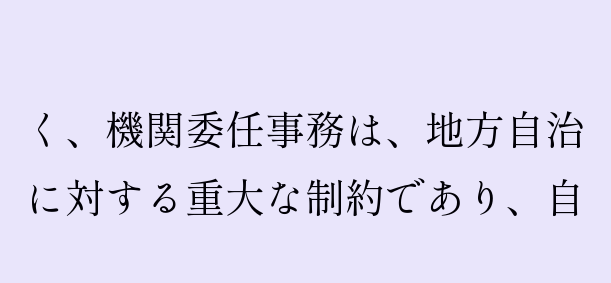く、機関委任事務は、地方自治に対する重大な制約であり、自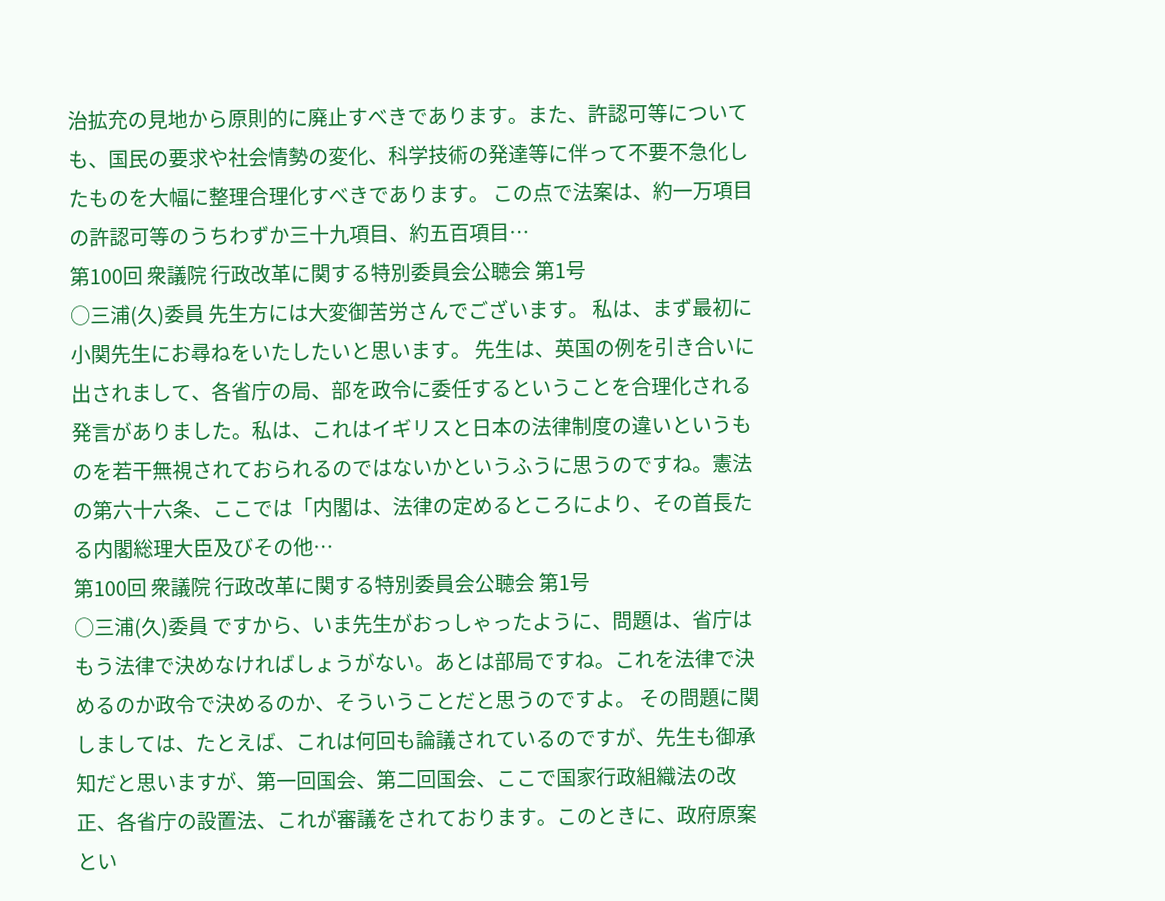治拡充の見地から原則的に廃止すべきであります。また、許認可等についても、国民の要求や社会情勢の変化、科学技術の発達等に伴って不要不急化したものを大幅に整理合理化すべきであります。 この点で法案は、約一万項目の許認可等のうちわずか三十九項目、約五百項目…
第100回 衆議院 行政改革に関する特別委員会公聴会 第1号
○三浦(久)委員 先生方には大変御苦労さんでございます。 私は、まず最初に小関先生にお尋ねをいたしたいと思います。 先生は、英国の例を引き合いに出されまして、各省庁の局、部を政令に委任するということを合理化される発言がありました。私は、これはイギリスと日本の法律制度の違いというものを若干無視されておられるのではないかというふうに思うのですね。憲法の第六十六条、ここでは「内閣は、法律の定めるところにより、その首長たる内閣総理大臣及びその他…
第100回 衆議院 行政改革に関する特別委員会公聴会 第1号
○三浦(久)委員 ですから、いま先生がおっしゃったように、問題は、省庁はもう法律で決めなければしょうがない。あとは部局ですね。これを法律で決めるのか政令で決めるのか、そういうことだと思うのですよ。 その問題に関しましては、たとえば、これは何回も論議されているのですが、先生も御承知だと思いますが、第一回国会、第二回国会、ここで国家行政組織法の改正、各省庁の設置法、これが審議をされております。このときに、政府原案とい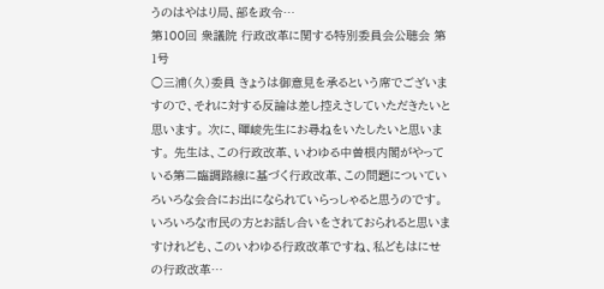うのはやはり局、部を政令…
第100回 衆議院 行政改革に関する特別委員会公聴会 第1号
○三浦(久)委員 きょうは御意見を承るという席でございますので、それに対する反論は差し控えさしていただきたいと思います。 次に、暉峻先生にお尋ねをいたしたいと思います。 先生は、この行政改革、いわゆる中曽根内閣がやっている第二臨調路線に基づく行政改革、この問題についていろいろな会合にお出になられていらっしゃると思うのです。いろいろな市民の方とお話し合いをされておられると思いますけれども、このいわゆる行政改革ですね、私どもはにせの行政改革…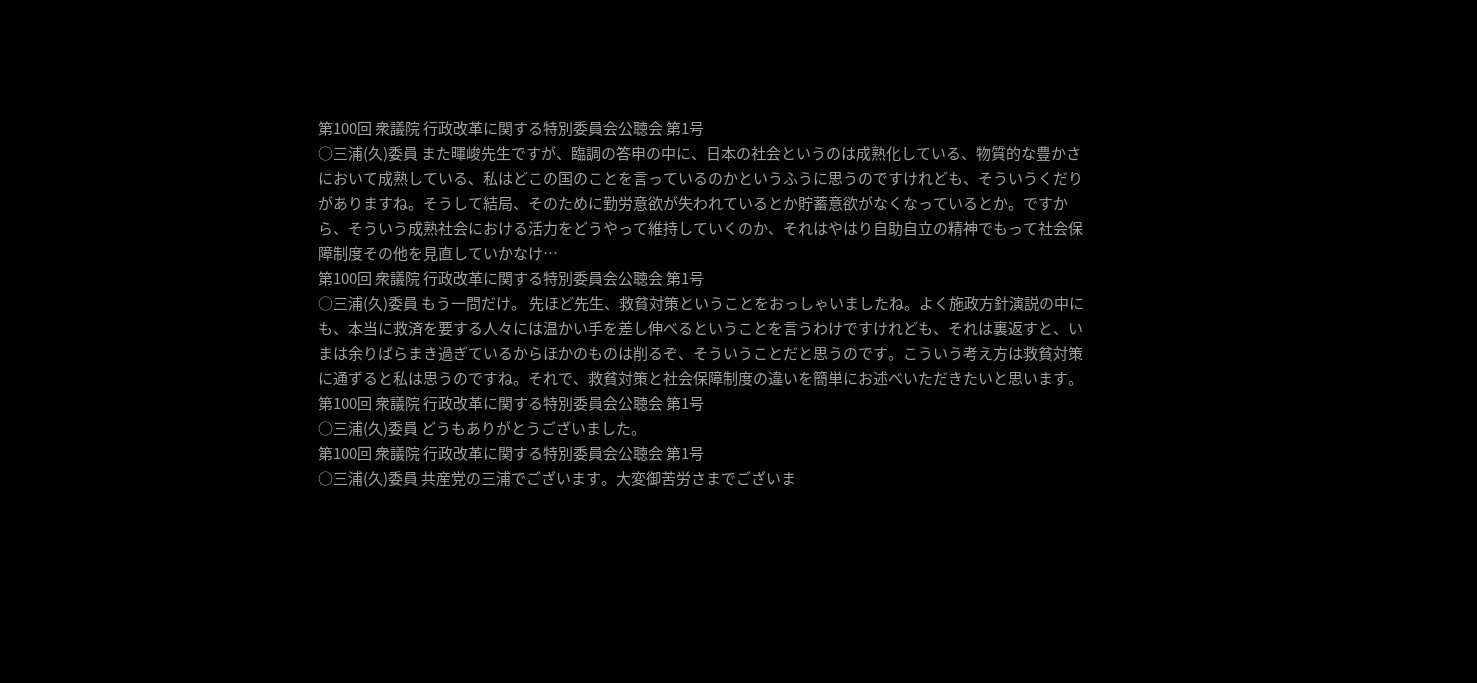第100回 衆議院 行政改革に関する特別委員会公聴会 第1号
○三浦(久)委員 また暉峻先生ですが、臨調の答申の中に、日本の社会というのは成熟化している、物質的な豊かさにおいて成熟している、私はどこの国のことを言っているのかというふうに思うのですけれども、そういうくだりがありますね。そうして結局、そのために勤労意欲が失われているとか貯蓄意欲がなくなっているとか。ですから、そういう成熟社会における活力をどうやって維持していくのか、それはやはり自助自立の精神でもって社会保障制度その他を見直していかなけ…
第100回 衆議院 行政改革に関する特別委員会公聴会 第1号
○三浦(久)委員 もう一問だけ。 先ほど先生、救貧対策ということをおっしゃいましたね。よく施政方針演説の中にも、本当に救済を要する人々には温かい手を差し伸べるということを言うわけですけれども、それは裏返すと、いまは余りばらまき過ぎているからほかのものは削るぞ、そういうことだと思うのです。こういう考え方は救貧対策に通ずると私は思うのですね。それで、救貧対策と社会保障制度の違いを簡単にお述べいただきたいと思います。
第100回 衆議院 行政改革に関する特別委員会公聴会 第1号
○三浦(久)委員 どうもありがとうございました。
第100回 衆議院 行政改革に関する特別委員会公聴会 第1号
○三浦(久)委員 共産党の三浦でございます。大変御苦労さまでございま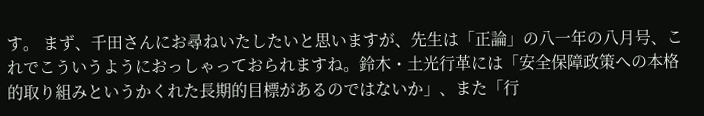す。 まず、千田さんにお尋ねいたしたいと思いますが、先生は「正論」の八一年の八月号、これでこういうようにおっしゃっておられますね。鈴木・土光行革には「安全保障政策への本格的取り組みというかくれた長期的目標があるのではないか」、また「行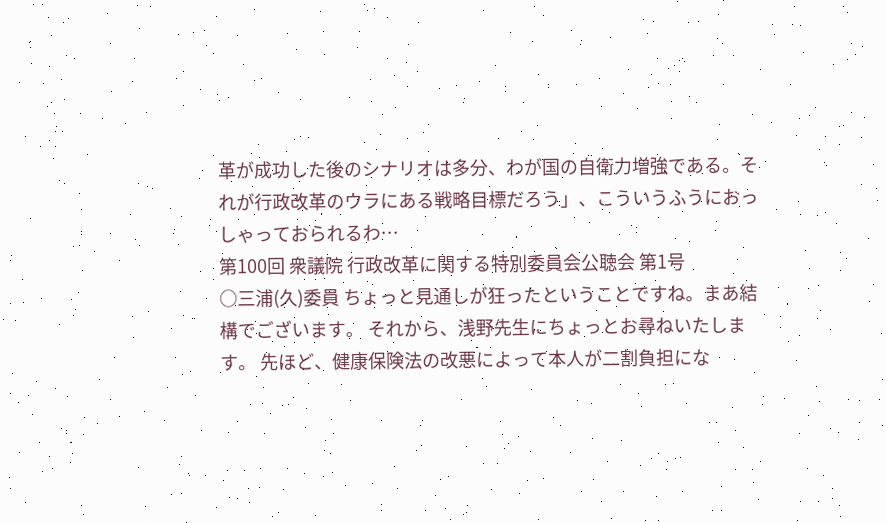革が成功した後のシナリオは多分、わが国の自衛力増強である。それが行政改革のウラにある戦略目標だろう」、こういうふうにおっしゃっておられるわ…
第100回 衆議院 行政改革に関する特別委員会公聴会 第1号
○三浦(久)委員 ちょっと見通しが狂ったということですね。まあ結構でございます。 それから、浅野先生にちょっとお尋ねいたします。 先ほど、健康保険法の改悪によって本人が二割負担にな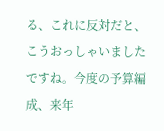る、これに反対だと、こうおっしゃいましたですね。今度の予算編成、来年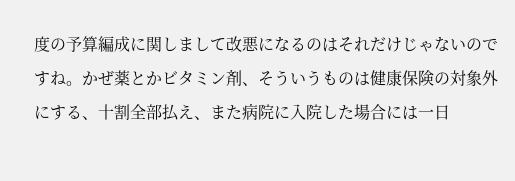度の予算編成に関しまして改悪になるのはそれだけじゃないのですね。かぜ薬とかビタミン剤、そういうものは健康保険の対象外にする、十割全部払え、また病院に入院した場合には一日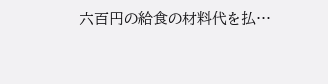六百円の給食の材料代を払…